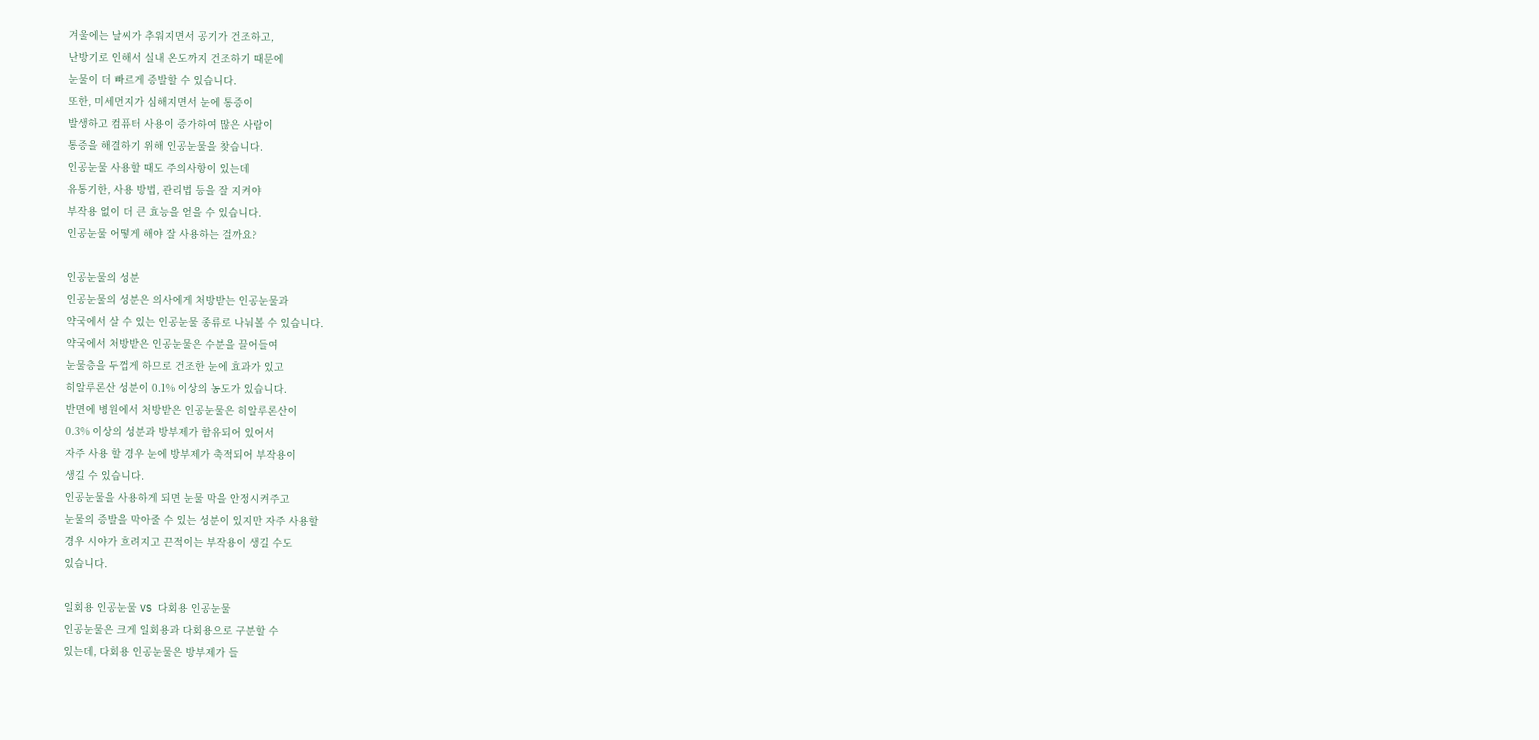겨울에는 날씨가 추워지면서 공기가 건조하고,
난방기로 인해서 실내 온도까지 건조하기 때문에
눈물이 더 빠르게 증발할 수 있습니다.
또한, 미세먼지가 심해지면서 눈에 통증이
발생하고 컴퓨터 사용이 증가하여 많은 사람이
통증을 해결하기 위해 인공눈물을 찾습니다.
인공눈물 사용할 때도 주의사항이 있는데
유통기한, 사용 방법, 관리법 등을 잘 지켜야
부작용 없이 더 큰 효능을 얻을 수 있습니다.
인공눈물 어떻게 해야 잘 사용하는 걸까요?

인공눈물의 성분
인공눈물의 성분은 의사에게 처방받는 인공눈물과
약국에서 살 수 있는 인공눈물 종류로 나눠볼 수 있습니다.
약국에서 처방받은 인공눈물은 수분을 끌어들여
눈물층을 두껍게 하므로 건조한 눈에 효과가 있고
히알루론산 성분이 0.1% 이상의 농도가 있습니다.
반면에 병원에서 처방받은 인공눈물은 히알루론산이
0.3% 이상의 성분과 방부제가 함유되어 있어서
자주 사용 할 경우 눈에 방부제가 축적되어 부작용이
생길 수 있습니다.
인공눈물을 사용하게 되면 눈물 막을 안정시켜주고
눈물의 증발을 막아줄 수 있는 성분이 있지만 자주 사용할
경우 시야가 흐려지고 끈적이는 부작용이 생길 수도
있습니다.

일회용 인공눈물 VS 다회용 인공눈물
인공눈물은 크게 일회용과 다회용으로 구분할 수
있는데, 다회용 인공눈물은 방부제가 들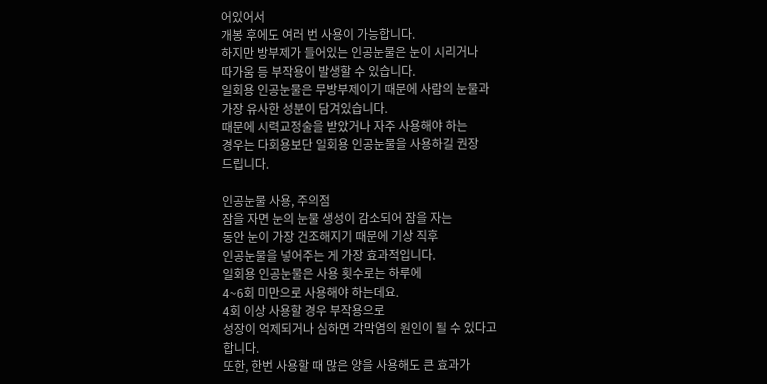어있어서
개봉 후에도 여러 번 사용이 가능합니다.
하지만 방부제가 들어있는 인공눈물은 눈이 시리거나
따가움 등 부작용이 발생할 수 있습니다.
일회용 인공눈물은 무방부제이기 때문에 사람의 눈물과
가장 유사한 성분이 담겨있습니다.
때문에 시력교정술을 받았거나 자주 사용해야 하는
경우는 다회용보단 일회용 인공눈물을 사용하길 권장
드립니다.

인공눈물 사용, 주의점
잠을 자면 눈의 눈물 생성이 감소되어 잠을 자는
동안 눈이 가장 건조해지기 때문에 기상 직후
인공눈물을 넣어주는 게 가장 효과적입니다.
일회용 인공눈물은 사용 횟수로는 하루에
4~6회 미만으로 사용해야 하는데요.
4회 이상 사용할 경우 부작용으로
성장이 억제되거나 심하면 각막염의 원인이 될 수 있다고
합니다.
또한, 한번 사용할 때 많은 양을 사용해도 큰 효과가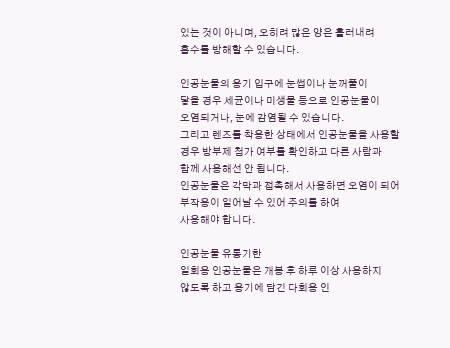있는 것이 아니며, 오히려 많은 양은 흘러내려
흡수를 방해할 수 있습니다.

인공눈물의 용기 입구에 눈썹이나 눈꺼풀이
닿을 경우 세균이나 미생물 등으로 인공눈물이
오염되거나, 눈에 감염될 수 있습니다.
그리고 렌즈를 착용한 상태에서 인공눈물을 사용할
경우 방부제 첨가 여부를 확인하고 다른 사람과
함께 사용해선 안 됩니다.
인공눈물은 각막과 접촉해서 사용하면 오염이 되어
부작용이 일어날 수 있어 주의를 하여
사용해야 합니다.

인공눈물 유통기한
일회용 인공눈물은 개봉 후 하루 이상 사용하지
않도록 하고 용기에 담긴 다회용 인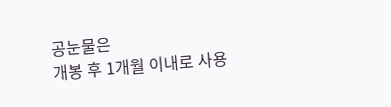공눈물은
개봉 후 1개월 이내로 사용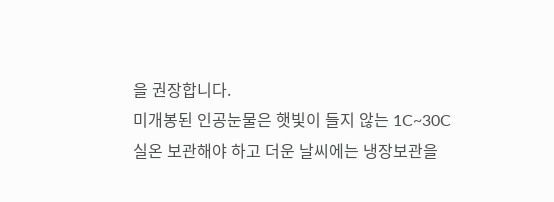을 권장합니다.
미개봉된 인공눈물은 햇빛이 들지 않는 1C~30C
실온 보관해야 하고 더운 날씨에는 냉장보관을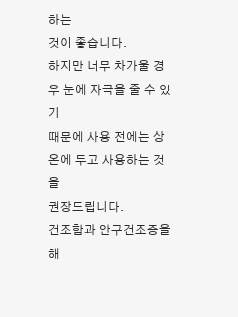하는
것이 좋습니다.
하지만 너무 차가울 경우 눈에 자극을 줄 수 있기
때문에 사용 전에는 상온에 두고 사용하는 것을
권장드립니다.
건조함과 안구건조증을 해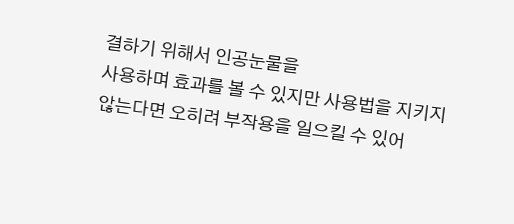결하기 위해서 인공눈물을
사용하며 효과를 볼 수 있지만 사용법을 지키지
않는다면 오히려 부작용을 일으킬 수 있어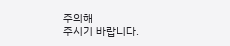주의해
주시기 바랍니다.